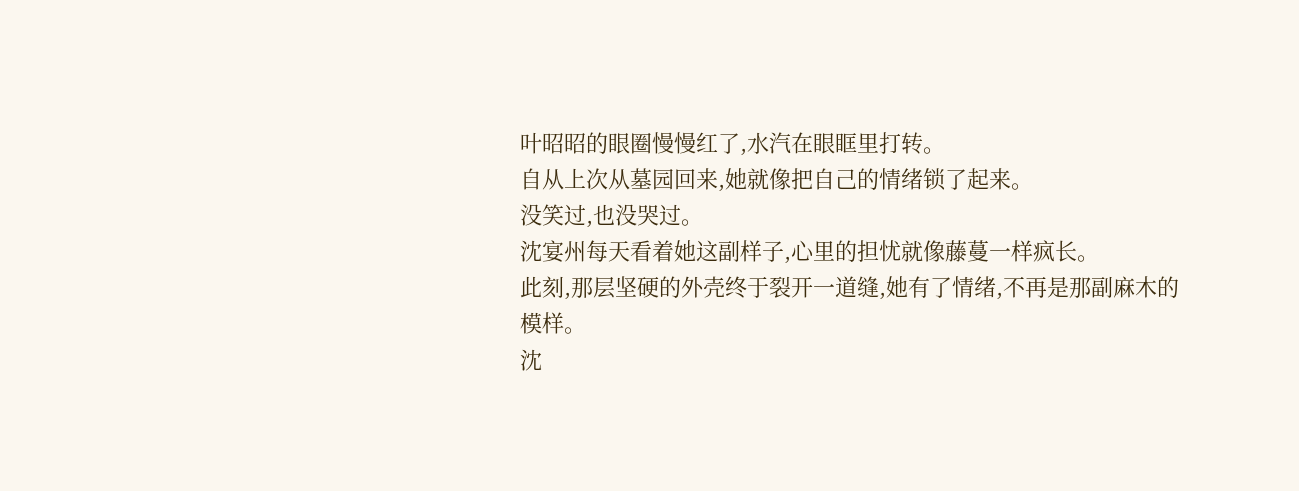叶昭昭的眼圈慢慢红了,水汽在眼眶里打转。
自从上次从墓园回来,她就像把自己的情绪锁了起来。
没笑过,也没哭过。
沈宴州每天看着她这副样子,心里的担忧就像藤蔓一样疯长。
此刻,那层坚硬的外壳终于裂开一道缝,她有了情绪,不再是那副麻木的模样。
沈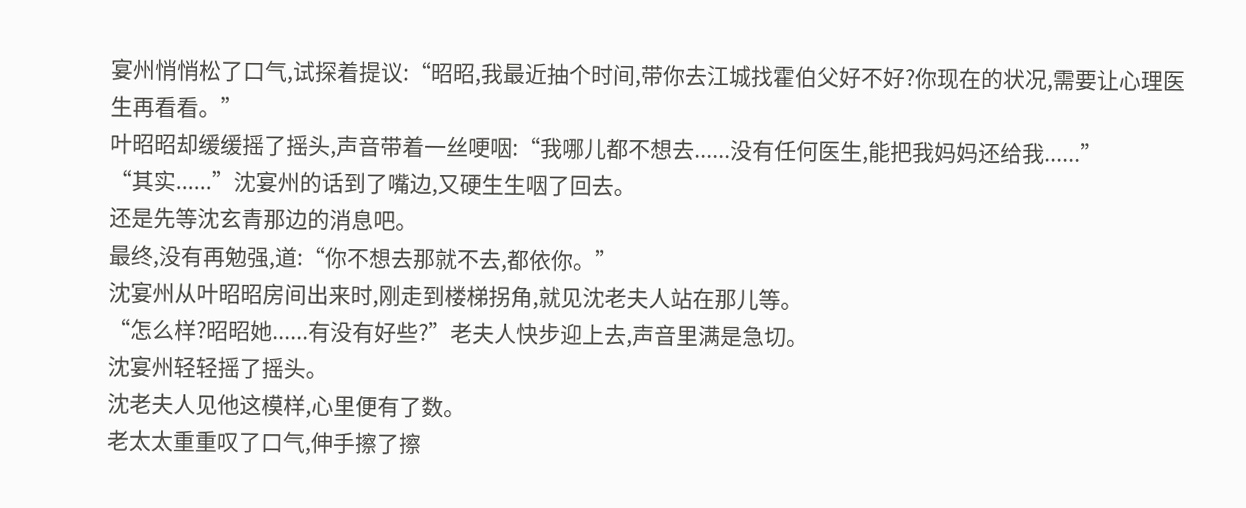宴州悄悄松了口气,试探着提议:“昭昭,我最近抽个时间,带你去江城找霍伯父好不好?你现在的状况,需要让心理医生再看看。”
叶昭昭却缓缓摇了摇头,声音带着一丝哽咽:“我哪儿都不想去......没有任何医生,能把我妈妈还给我......”
“其实......”沈宴州的话到了嘴边,又硬生生咽了回去。
还是先等沈玄青那边的消息吧。
最终,没有再勉强,道:“你不想去那就不去,都依你。”
沈宴州从叶昭昭房间出来时,刚走到楼梯拐角,就见沈老夫人站在那儿等。
“怎么样?昭昭她......有没有好些?”老夫人快步迎上去,声音里满是急切。
沈宴州轻轻摇了摇头。
沈老夫人见他这模样,心里便有了数。
老太太重重叹了口气,伸手擦了擦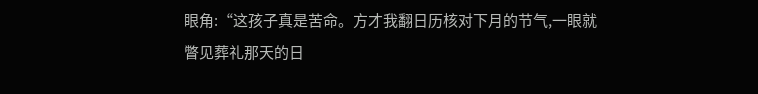眼角:“这孩子真是苦命。方才我翻日历核对下月的节气,一眼就瞥见葬礼那天的日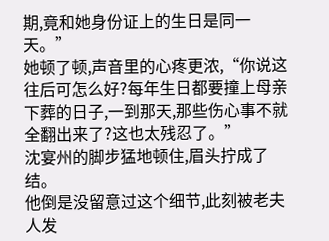期,竟和她身份证上的生日是同一天。”
她顿了顿,声音里的心疼更浓,“你说这往后可怎么好?每年生日都要撞上母亲下葬的日子,一到那天,那些伤心事不就全翻出来了?这也太残忍了。”
沈宴州的脚步猛地顿住,眉头拧成了结。
他倒是没留意过这个细节,此刻被老夫人发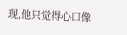现,他只觉得心口像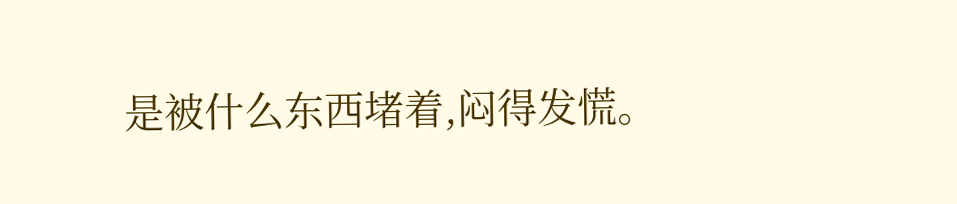是被什么东西堵着,闷得发慌。